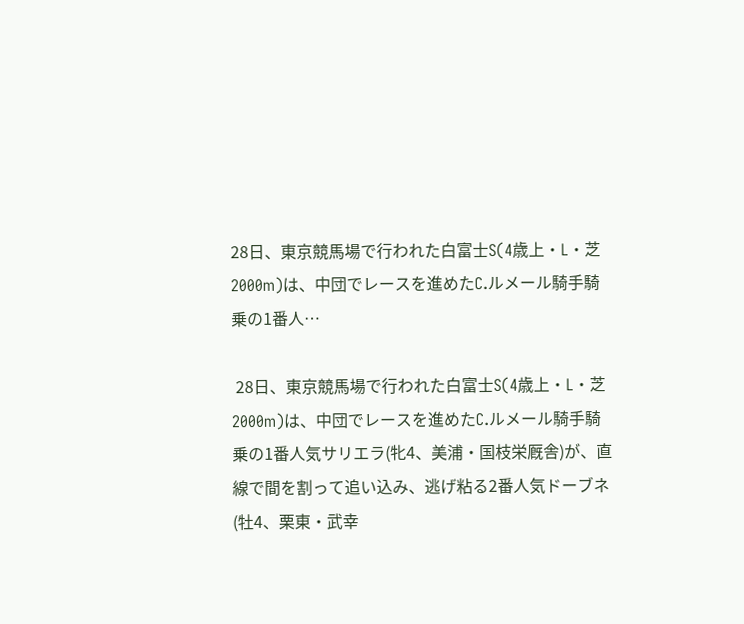28日、東京競馬場で行われた白富士S(4歳上・L・芝2000m)は、中団でレースを進めたC.ルメール騎手騎乗の1番人…

 28日、東京競馬場で行われた白富士S(4歳上・L・芝2000m)は、中団でレースを進めたC.ルメール騎手騎乗の1番人気サリエラ(牝4、美浦・国枝栄厩舎)が、直線で間を割って追い込み、逃げ粘る2番人気ドーブネ(牡4、栗東・武幸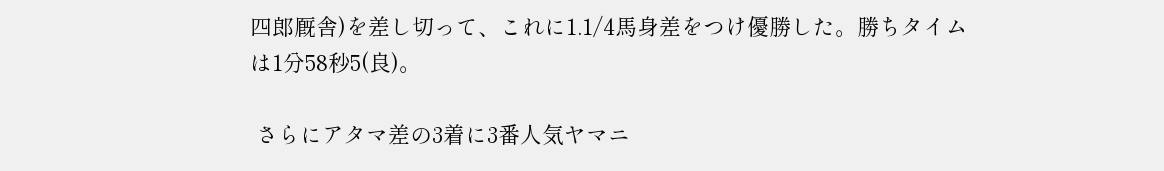四郎厩舎)を差し切って、これに1.1/4馬身差をつけ優勝した。勝ちタイムは1分58秒5(良)。

 さらにアタマ差の3着に3番人気ヤマニ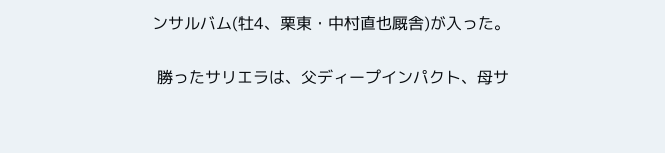ンサルバム(牡4、栗東・中村直也厩舎)が入った。

 勝ったサリエラは、父ディープインパクト、母サ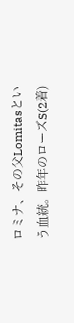ロミナ、その父Lomitasという血統。昨年のローズS(2着)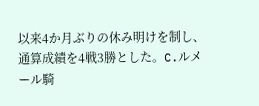以来4か月ぶりの休み明けを制し、通算成績を4戦3勝とした。C.ルメール騎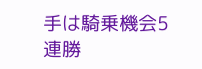手は騎乗機会5連勝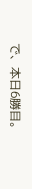で、本日6勝目。